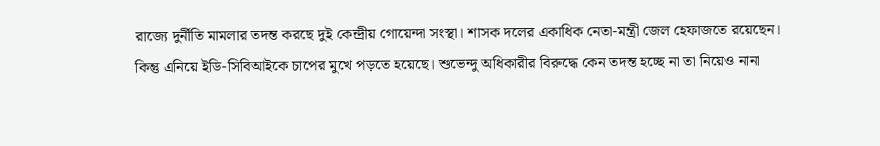রাজ্যে দুর্নীতি মামলার তদন্ত করছে দুই কেন্দ্রীয় গোয়েন্দা সংস্থা। শাসক দলের একাধিক নেতা-মন্ত্রী জেল হেফাজতে রয়েছেন। কিন্তু এনিয়ে ইডি-সিবিআইকে চাপের মুখে পড়তে হয়েছে। শুভেন্দু অধিকারীর বিরুদ্ধে কেন তদন্ত হচ্ছে না তা নিয়েও নানা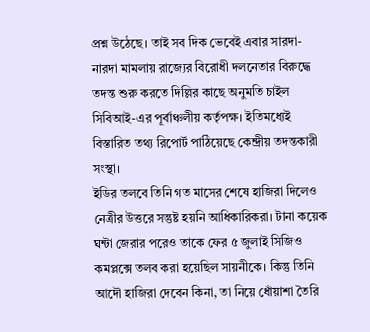প্রশ্ন উঠেছে। তাই সব দিক ভেবেই এবার সারদা-নারদা মামলায় রাজ্যের বিরোধী দলনেতার বিরুদ্ধে তদন্ত শুরু করতে দিল্লির কাছে অনুমতি চাইল সিবিআই-এর পূর্বাঞ্চলীয় কর্তৃপক্ষ। ইতিমধ্যেই বিস্তারিত তথ্য রিপোর্ট পাঠিয়েছে কেন্দ্রীয় তদন্তকারী সংস্থা।
ইডির তলবে তিনি গত মাসের শেষে হাজিরা দিলেও নেত্রীর উত্তরে সন্তুষ্ট হয়নি আধিকারিকরা। টানা কয়েক ঘন্টা জেরার পরেও তাকে ফের ৫ জুলাই সিজিও কমপ্লক্সে তলব করা হয়েছিল সায়নীকে। কিন্তু তিনি আদৌ হাজিরা দেবেন কিনা, তা নিয়ে ধোঁয়াশা তৈরি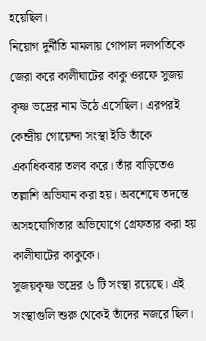হয়েছিল।
নিয়োগ দুর্নীতি মামলায় গোপাল দলপতিকে জেরা করে কালীঘাটের কাকু ওরফে সুজয় কৃষ্ণ ভদ্রের নাম উঠে এসেছিল। এরপরই কেন্দ্রীয় গোয়েন্দা সংস্থা ইডি তাঁকে একাধিকবার তলব করে। তাঁর বাড়িতেও তল্লাশি অভিযান করা হয়। অবশেষে তদন্তে অসহযোগিতার অভিযোগে গ্রেফতার করা হয় কালীঘাটের কাকুকে।
সুজয়কৃষ্ণ ভদ্রের ৬ টি সংস্থা রয়েছে। এই সংস্থাগুলি শুরু থেকেই তাঁদের নজরে ছিল।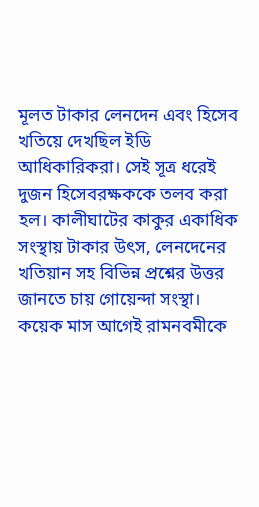মূলত টাকার লেনদেন এবং হিসেব খতিয়ে দেখছিল ইডি আধিকারিকরা। সেই সূত্র ধরেই দুজন হিসেবরক্ষককে তলব করা হল। কালীঘাটের কাকুর একাধিক সংস্থায় টাকার উৎস, লেনদেনের খতিয়ান সহ বিভিন্ন প্রশ্নের উত্তর জানতে চায় গোয়েন্দা সংস্থা।
কয়েক মাস আগেই রামনবমীকে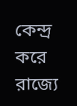কেন্দ্র করে রাজ্যে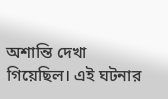অশান্তি দেখা গিয়েছিল। এই ঘটনার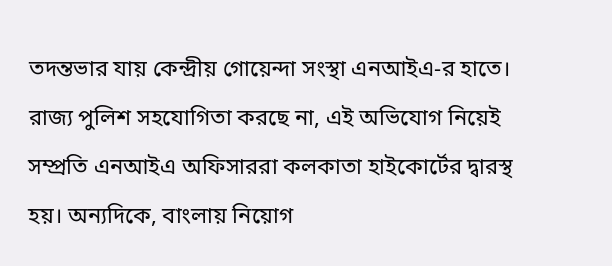তদন্তভার যায় কেন্দ্রীয় গোয়েন্দা সংস্থা এনআইএ-র হাতে। রাজ্য পুলিশ সহযোগিতা করছে না, এই অভিযোগ নিয়েই সম্প্রতি এনআইএ অফিসাররা কলকাতা হাইকোর্টের দ্বারস্থ হয়। অন্যদিকে, বাংলায় নিয়োগ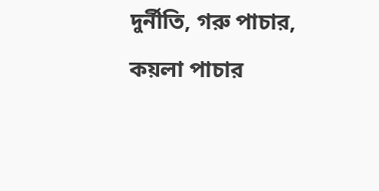দুর্নীতি, গরু পাচার, কয়লা পাচার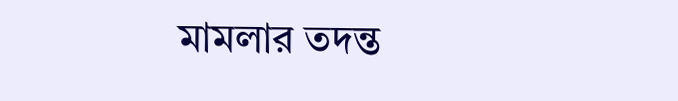মামলার তদন্ত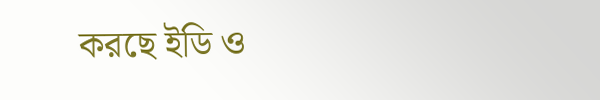করছে ইডি ও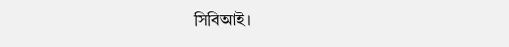সিবিআই।